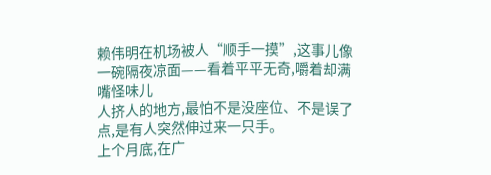赖伟明在机场被人“顺手一摸”,这事儿像一碗隔夜凉面——看着平平无奇,嚼着却满嘴怪味儿
人挤人的地方,最怕不是没座位、不是误了点,是有人突然伸过来一只手。
上个月底,在广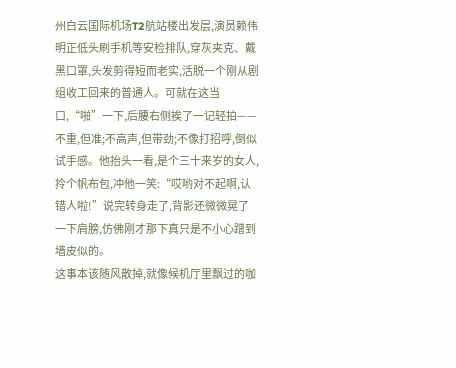州白云国际机场T2航站楼出发层,演员赖伟明正低头刷手机等安检排队,穿灰夹克、戴黑口罩,头发剪得短而老实,活脱一个刚从剧组收工回来的普通人。可就在这当口,“啪”一下,后腰右侧挨了一记轻拍——不重,但准;不高声,但带劲;不像打招呼,倒似试手感。他抬头一看,是个三十来岁的女人,拎个帆布包,冲他一笑:“哎哟对不起啊,认错人啦!”说完转身走了,背影还微微晃了一下肩膀,仿佛刚才那下真只是不小心蹭到墙皮似的。
这事本该随风散掉,就像候机厅里飘过的咖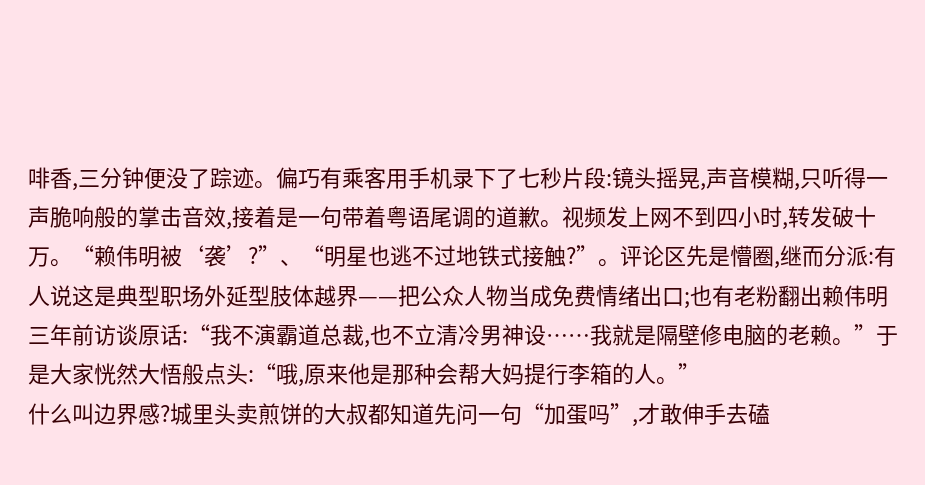啡香,三分钟便没了踪迹。偏巧有乘客用手机录下了七秒片段:镜头摇晃,声音模糊,只听得一声脆响般的掌击音效,接着是一句带着粤语尾调的道歉。视频发上网不到四小时,转发破十万。“赖伟明被‘袭’?”、“明星也逃不过地铁式接触?”。评论区先是懵圈,继而分派:有人说这是典型职场外延型肢体越界——把公众人物当成免费情绪出口;也有老粉翻出赖伟明三年前访谈原话:“我不演霸道总裁,也不立清冷男神设……我就是隔壁修电脑的老赖。”于是大家恍然大悟般点头:“哦,原来他是那种会帮大妈提行李箱的人。”
什么叫边界感?城里头卖煎饼的大叔都知道先问一句“加蛋吗”,才敢伸手去磕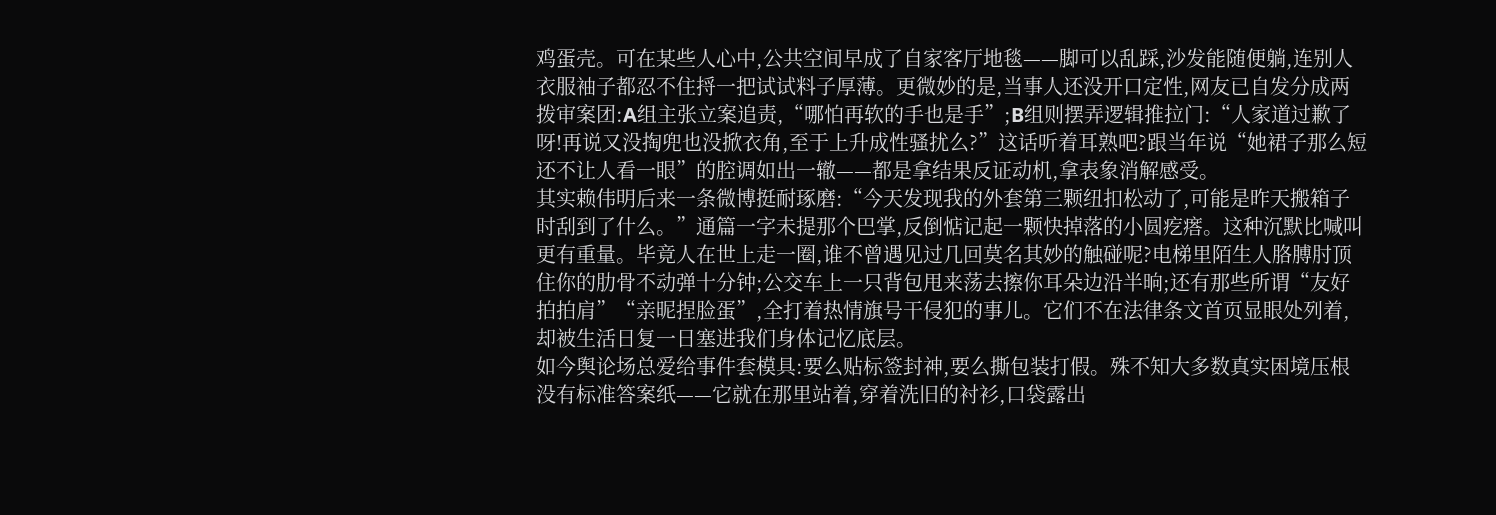鸡蛋壳。可在某些人心中,公共空间早成了自家客厅地毯——脚可以乱踩,沙发能随便躺,连别人衣服袖子都忍不住捋一把试试料子厚薄。更微妙的是,当事人还没开口定性,网友已自发分成两拨审案团:A组主张立案追责,“哪怕再软的手也是手”;B组则摆弄逻辑推拉门:“人家道过歉了呀!再说又没掏兜也没掀衣角,至于上升成性骚扰么?”这话听着耳熟吧?跟当年说“她裙子那么短还不让人看一眼”的腔调如出一辙——都是拿结果反证动机,拿表象消解感受。
其实赖伟明后来一条微博挺耐琢磨:“今天发现我的外套第三颗纽扣松动了,可能是昨天搬箱子时刮到了什么。”通篇一字未提那个巴掌,反倒惦记起一颗快掉落的小圆疙瘩。这种沉默比喊叫更有重量。毕竟人在世上走一圈,谁不曾遇见过几回莫名其妙的触碰呢?电梯里陌生人胳膊肘顶住你的肋骨不动弹十分钟;公交车上一只背包甩来荡去擦你耳朵边沿半晌;还有那些所谓“友好拍拍肩”“亲昵捏脸蛋”,全打着热情旗号干侵犯的事儿。它们不在法律条文首页显眼处列着,却被生活日复一日塞进我们身体记忆底层。
如今舆论场总爱给事件套模具:要么贴标签封神,要么撕包装打假。殊不知大多数真实困境压根没有标准答案纸——它就在那里站着,穿着洗旧的衬衫,口袋露出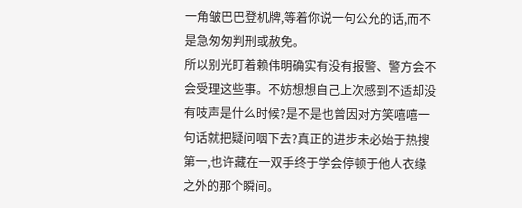一角皱巴巴登机牌,等着你说一句公允的话,而不是急匆匆判刑或赦免。
所以别光盯着赖伟明确实有没有报警、警方会不会受理这些事。不妨想想自己上次感到不适却没有吱声是什么时候?是不是也曾因对方笑嘻嘻一句话就把疑问咽下去?真正的进步未必始于热搜第一,也许藏在一双手终于学会停顿于他人衣缘之外的那个瞬间。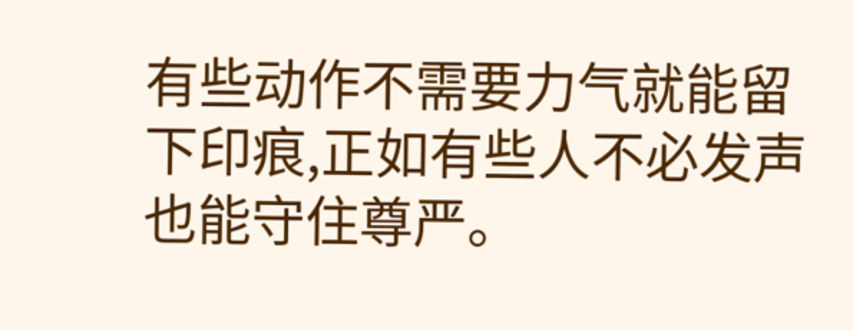有些动作不需要力气就能留下印痕,正如有些人不必发声也能守住尊严。